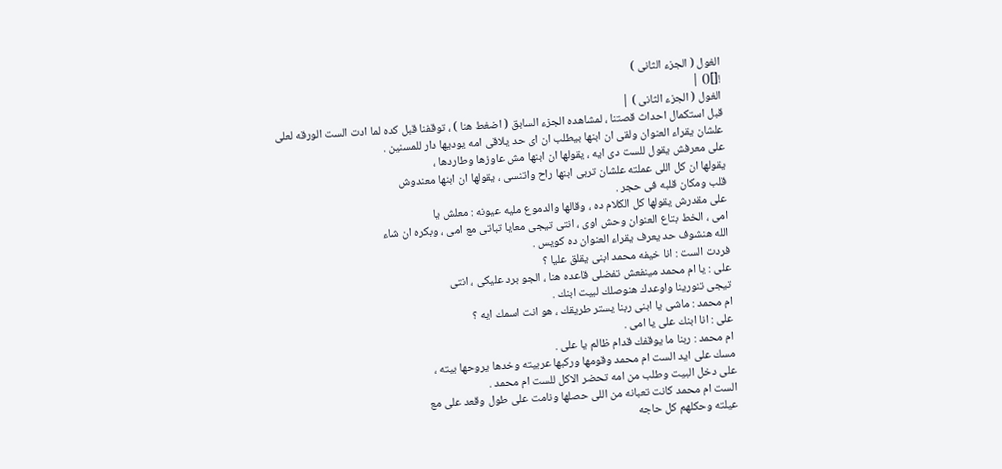الغول ( الجزء الثانى )
![]() |
الغول ( الجزء الثانى ) |
قبل استكمال احداث قصتنا ، لمشاهده الجزء السابق ( اضغط هنا ) ، توقفنا قبل كده لما ادت الست الورقه لعلى علشان يقراء العنوان ولقى ان ابنها بيطلب ان اى حد يلاقى امه يوديها دار للمسنين .
على معرفش يقول للست دى ايه ، يقولها ان ابنها مش عاوزها وطاردها ،
يقولها ان كل اللى عملته علشان تربى ابنها راح واتنسى ، يقولها ان ابنها معندوش
قلب ومكان قلبه فى حجر .
على مقدرش يقولها كل الكلام ده ، وقالها والدموع مليه عيونه : معلش يا
امى ، الخط بتاع العنوان وحش اوى ، انتى تيجى معايا تباتى مع امى ، وبكره ان شاء
الله هنشوف حد يعرف يقراء العنوان ده كويس .
فردت الست : انا خيفه محمد ابنى يقلق عليا ؟
على : يا ام محمد مينفعش تفضلى قاعده هنا ، الجو برد عليكى ، انتى
تيجى تنورينا واوعدك هنوصلك لبيت ابنك .
ام محمد : ماشى يا ابنى ربنا يستر طريقك ، هو انت اسمك ايه ؟
على : انا ابنك على يا امى .
ام محمد : ربنا ما يوقفك قدام ظالم يا على .
مسك على ايد الست ام محمد وقومها وركبها عربيته وخدها يروحها بيته ،
على دخل البيت وطلب من امه تحضر الاكل للست ام محمد .
الست ام محمد كانت تعبانه من اللى حصلها ونامت على طول وقعد على مع
عيلته وحكلهم كل حاجه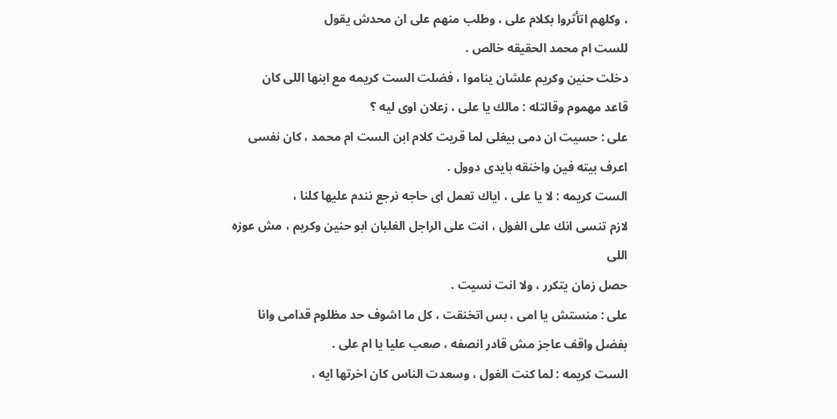، وكلهم اتأثروا بكلام على ، وطلب منهم على ان محدش يقول
للست ام محمد الحقيقه خالص .
دخلت حنين وكريم علشان يناموا ، فضلت الست كريمه مع ابنها اللى كان
قاعد مهموم وقالتله : مالك يا على ، زعلان اوى ليه ؟
على : حسيت ان دمى بيغلى لما قريت كلام ابن الست ام محمد ، كان نفسى
اعرف بيته فين واخنقه بايدى دوول .
الست كريمه : لا يا على ، اياك تعمل اى حاجه نرجع نندم عليها كلنا ،
لازم تنسى انك على الغول ، انت على الراجل الغلبان ابو حنين وكريم ، مش عوزه اللى
حصل زمان يتكرر ، ولا انت نسيت .
على : منستش يا امى ، بس اتخنقت ، كل ما اشوف حد مظلوم قدامى وانا
بفضل واقف عاجز مش قادر انصفه ، صعب عليا يا ام على .
الست كريمه : لما كنت الغول ، وسعدت الناس كان اخرتها ايه ،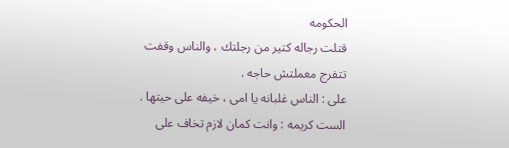الحكومه
قتلت رجاله كتير من رجلتك ، والناس وقفت تتفرج معملتش حاجه .
على : الناس غلبانه يا امى ، خيفه على حيتها .
الست كريمه : وانت كمان لازم تخاف على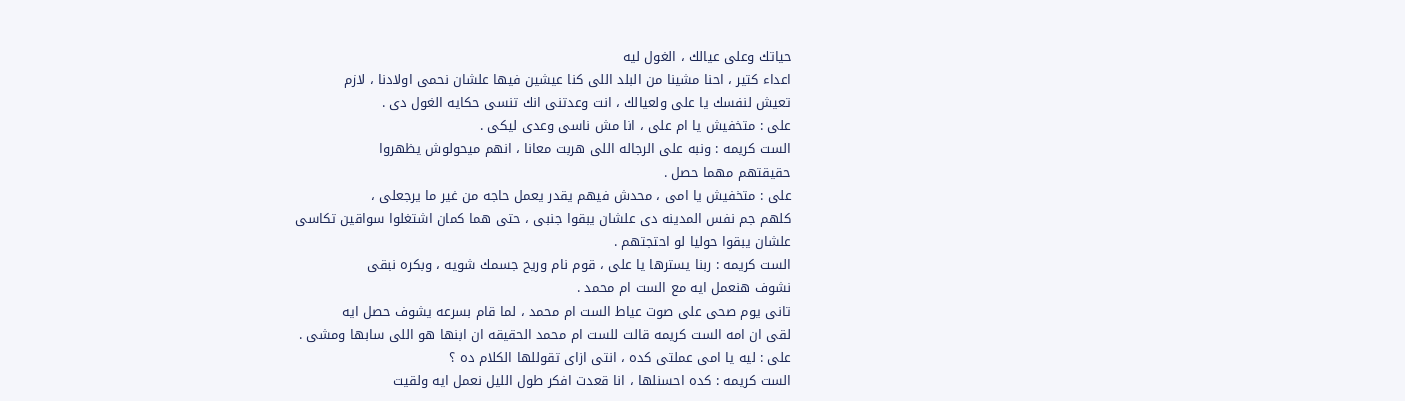حياتك وعلى عيالك ، الغول ليه
اعداء كتير ، احنا مشينا من البلد اللى كنا عيشين فيها علشان نحمى اولادنا ، لازم
تعيش لنفسك يا على ولعيالك ، انت وعدتنى انك تنسى حكايه الغول دى .
على : متخفيش يا ام على ، انا مش ناسى وعدى ليكى .
الست كريمه : ونبه على الرجاله اللى هربت معانا ، انهم ميحولوش يظهروا
حقيقتهم مهما حصل .
على : متخفيش يا امى ، محدش فيهم يقدر يعمل حاجه من غير ما يرجعلى ،
كلهم جم نفس المدينه دى علشان يبقوا جنبى ، حتى هما كمان اشتغلوا سواقين تكاسى
علشان يبقوا حوليا لو احتجتهم .
الست كريمه : ربنا يسترها يا على ، قوم نام وريح جسمك شويه ، وبكره نبقى
نشوف هنعمل ايه مع الست ام محمد .
تانى يوم صحى على صوت عياط الست ام محمد ، لما قام بسرعه يشوف حصل ايه
لقى ان امه الست كريمه قالت للست ام محمد الحقيقه ان ابنها هو اللى سابها ومشى .
على : ليه يا امى عملتى كده ، انتى ازاى تقوللها الكلام ده ؟
الست كريمه : كده احسنلها ، انا قعدت افكر طول الليل نعمل ايه ولقيت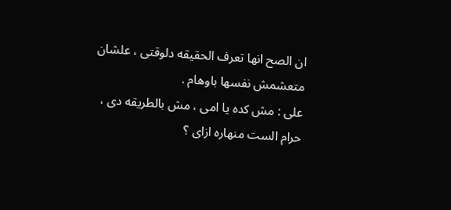ان الصح انها تعرف الحقيقه دلوقتى ، علشان متعشمش نفسها باوهام .
على : مش كده يا امى ، مش بالطريقه دى ، حرام الست منهاره ازاى ؟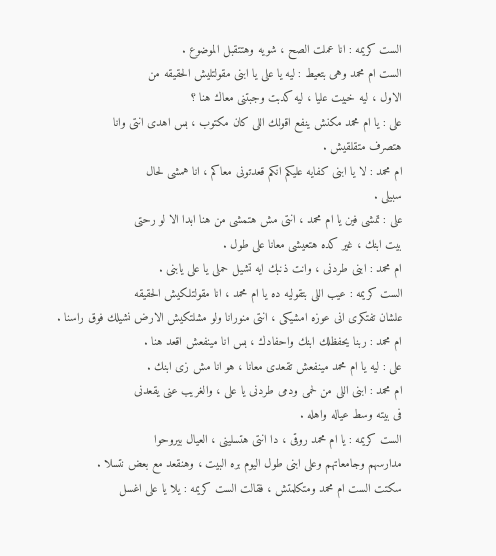الست كريمه : انا عملت الصح ، شويه وهتتقبل الموضوع .
الست ام محمد وهى بتعيط : ليه يا على يا ابنى مقولتليش الحقيقه من
الاول ، ليه خبيت عليا ، ليه كدبت وجبتنى معاك هنا ؟
على : يا ام محمد مكنش ينفع اقولك اللى كان مكتوب ، بس اهدى انتى وانا
هتصرف متقلقيش .
ام محمد : لا يا ابنى كفايه عليكم انكم قعدتونى معاكم ، انا همشى لحال
سبيلى .
على : تمشى فين يا ام محمد ، انتى مش هتمشى من هنا ابدا الا لو رحتى
بيت ابنك ، غير كده هتعيشى معانا على طول .
ام محمد : ابنى طردنى ، وانت ذنبك ايه تشيل حملى يا على يابنى .
الست كريمه : عيب اللى بتقوليه ده يا ام محمد ، انا مقولتلكيش الحقيقه
علشان تفتكرى انى عوزه امشيكى ، انتى منورانا ولو مشلتكيش الارض نشيلك فوق راسنا .
ام محمد : ربنا يحفظلك ابنك واحفادك ، بس انا مينفعش اقعد هنا .
على : ليه يا ام محمد مينفعش تقعدى معانا ، هو انا مش زى ابنك .
ام محمد : ابنى اللى من لحمى ودمى طردنى يا على ، والغريب عنى يقعدنى
فى بيته وسط عياله واهله .
الست كريمه : يا ام محمد روقى ، دا انتى هتسلينى ، العيال بيروحوا
مدارسهم وجامعاتهم وعلى ابنى طول اليوم بره البيت ، وهنقعد مع بعض نتسلا .
سكتت الست ام محمد ومتكلمتش ، فقالت الست كريمه : يلا يا على اغسل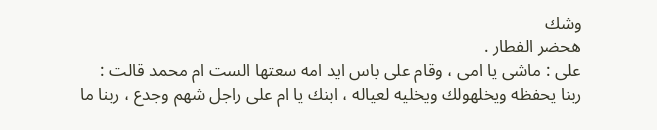وشك
هحضر الفطار .
على : ماشى يا امى ، وقام على باس ايد امه سعتها الست ام محمد قالت :
ربنا يحفظه ويخلهولك ويخليه لعياله ، ابنك يا ام على راجل شهم وجدع ، ربنا ما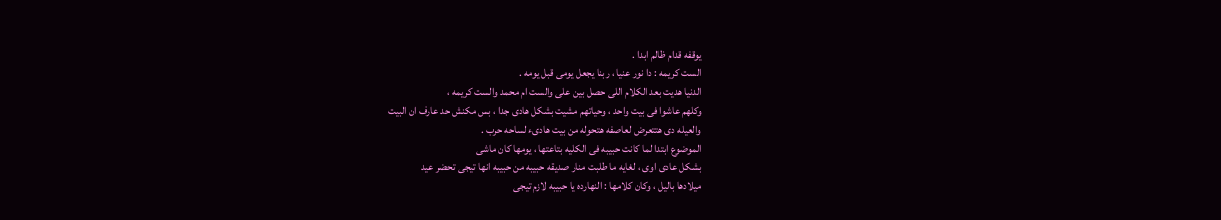يوقفه قدام ظالم ابدا .
الست كريمه : دا نور عنيا ، ربنا يجعل يومى قبل يومه .
الدنيا هديت بعد الكلام اللى حصل بين على والست ام محمد والست كريمه ،
وكلهم عاشوا فى بيت واحد ، وحياتهم مشيت بشكل هادى جدا ، بس مكنش حد عارف ان البيت
والعيله دى هتتعرض لعاصفه هتحوله من بيت هادىء لساحه حرب .
الموضوع ابتدا لما كانت حبيبه فى الكليه بتاعتها ، يومها كان ماشى
بشكل عادى اوى ، لغايه ما طلبت منار صديقه حبيبه من حبيبه انها تيجى تحضر عيد
ميلادها باليل ، وكان كلامها : النهارده يا حبيبه لازم تيجى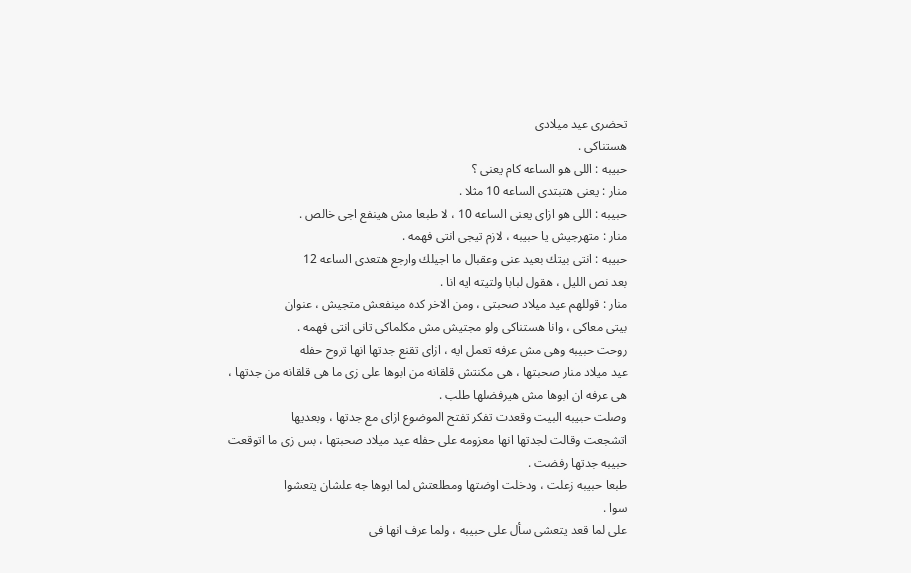تحضرى عيد ميلادى
هستناكى .
حبيبه : اللى هو الساعه كام يعنى ؟
منار : يعنى هتبتدى الساعه 10 مثلا .
حبيبه : اللى هو ازاى يعنى الساعه 10 ، لا طبعا مش هينفع اجى خالص .
منار : متهرجيش يا حبيبه ، لازم تيجى انتى فهمه .
حبيبه : انتى بيتك بعيد عنى وعقبال ما اجيلك وارجع هتعدى الساعه 12
بعد نص الليل ، هقول لبابا ولتيته ايه انا .
منار : قوللهم عيد ميلاد صحبتى ، ومن الاخر كده مينفعش متجيش ، عنوان
بيتى معاكى ، وانا هستناكى ولو مجتيش مش مكلماكى تانى انتى فهمه .
روحت حبيبه وهى مش عرفه تعمل ايه ، ازاى تقنع جدتها انها تروح حفله
عيد ميلاد منار صحبتها ، هى مكنتش قلقانه من ابوها على زى ما هى قلقانه من جدتها ،
هى عرفه ان ابوها مش هيرفضلها طلب .
وصلت حبيبه البيت وقعدت تفكر تفتح الموضوع ازاى مع جدتها ، وبعديها
اتشجعت وقالت لجدتها انها معزومه على حفله عيد ميلاد صحبتها ، بس زى ما اتوقعت
حبيبه جدتها رفضت .
طبعا حبيبه زعلت ، ودخلت اوضتها ومطلعتش لما ابوها جه علشان يتعشوا
سوا .
على لما قعد يتعشى سأل على حبيبه ، ولما عرف انها فى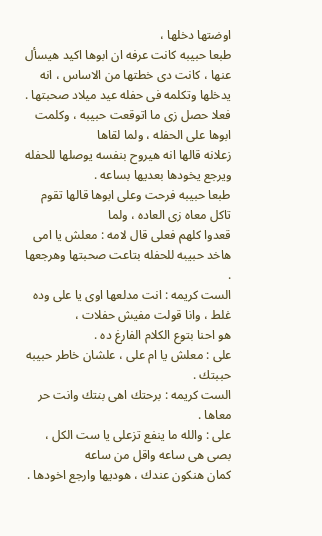اوضتها دخلها ،
طبعا حبيبه كانت عرفه ان ابوها اكيد هيسأل عنها ، كانت دى خطتها من الاساس ، انه
يدخلها وتكلمه فى حفله عيد ميلاد صحبتها .
فعلا حصل زى ما اتوقعت حبيبه ، وكلمت ابوها على الحفله ، ولما لقاها
زعلانه قالها انه هيروح بنفسه يوصلها للحفله ويرجع يخودها بعديها بساعه .
طبعا حبيبه فرحت وعلى ابوها قالها تقوم تاكل معاه زى العاده ، ولما
قعدوا كلهم فعلى قال لامه : معلش يا امى هاخد حبيبه للحفله بتاعت صحبتها وهرجعها .
الست كريمه : انت مدلعها اوى يا على وده غلط ، وانا قولت مفيش حفلات ،
هو احنا بتوع الكلام الفارغ ده .
على : معلش يا ام على ، علشان خاطر حبيبه حببتك .
الست كريمه : برحتك اهى بنتك وانت حر معاها .
على : والله ما ينفع تزعلى يا ست الكل ، بصى هى ساعه واقل من ساعه
كمان هنكون عندك ، هوديها وارجع اخودها .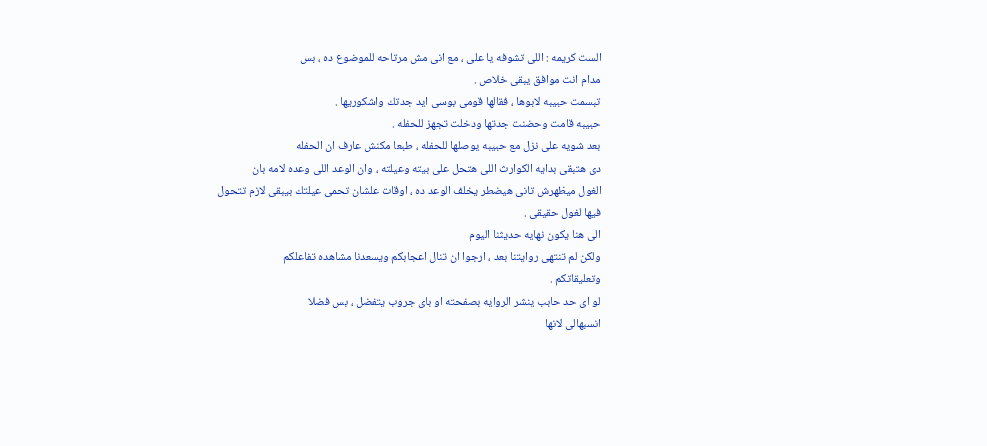الست كريمه : اللى تشوفه يا على ، مع انى مش مرتاحه للموضوع ده ، بس
مدام انت موافق يبقى خلاص .
تبسمت حبيبه لابوها ، فقالها قومى بوسى ايد جدتك واشكوريها .
حبيبه قامت وحضنت جدتها ودخلت تجهز للحفله .
بعد شويه على نزل مع حبيبه يوصلها للحفله ، طبعا مكنش عارف ان الحفله
دى هتبقى بدايه الكوارث اللى هتحل على بيته وعيلته ، وان الوعد اللى وعده لامه بان
الغول ميظهرش تانى هيضطر يخلف الوعد ده ، اوقات علشان تحمى عيلتك بيبقى لازم تتحول
فيها لغول حقيقى .
الى هنا يكون نهايه حديثنا اليوم
ولكن لم تنتهى روايتنا بعد ، ارجوا ان تنال اعجابكم ويسعدنا مشاهده تفاعلكم
وتعليقاتكم .
لو اى حد حابب ينشر الروايه بصفحته او باى جروب يتفضل ، بس فضلا
انسبهالى لانها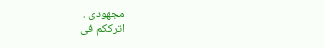مجهودى .
اترككم فى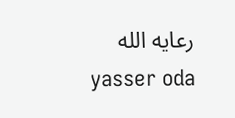رعايه الله
yasser oda